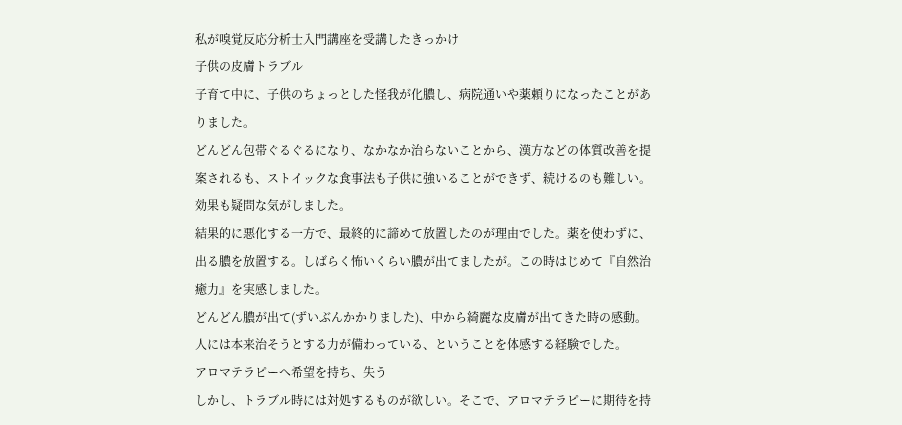私が嗅覚反応分析士入門講座を受講したきっかけ
子供の皮膚トラブル
子育て中に、子供のちょっとした怪我が化膿し、病院通いや薬頼りになったことがありました。
どんどん包帯ぐるぐるになり、なかなか治らないことから、漢方などの体質改善を提案されるも、ストイックな食事法も子供に強いることができず、続けるのも難しい。効果も疑問な気がしました。
結果的に悪化する一方で、最終的に諦めて放置したのが理由でした。薬を使わずに、出る膿を放置する。しばらく怖いくらい膿が出てましたが。この時はじめて『自然治癒力』を実感しました。
どんどん膿が出て(ずいぶんかかりました)、中から綺麗な皮膚が出てきた時の感動。人には本来治そうとする力が備わっている、ということを体感する経験でした。
アロマテラピーへ希望を持ち、失う
しかし、トラブル時には対処するものが欲しい。そこで、アロマテラピーに期待を持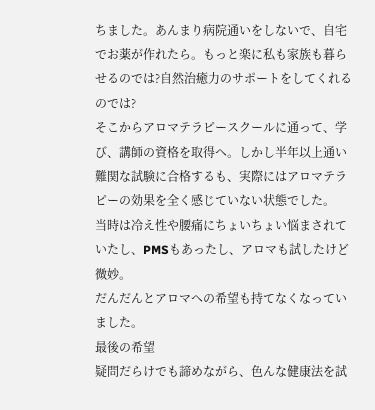ちました。あんまり病院通いをしないで、自宅でお薬が作れたら。もっと楽に私も家族も暮らせるのでは?自然治癒力のサポートをしてくれるのでは?
そこからアロマテラピースクールに通って、学び、講師の資格を取得へ。しかし半年以上通い難関な試験に合格するも、実際にはアロマテラピーの効果を全く感じていない状態でした。
当時は冷え性や腰痛にちょいちょい悩まされていたし、PMSもあったし、アロマも試したけど微妙。
だんだんとアロマへの希望も持てなくなっていました。
最後の希望
疑問だらけでも諦めながら、色んな健康法を試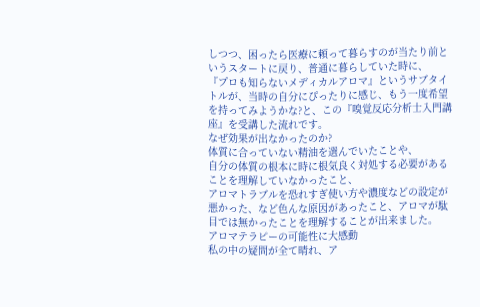しつつ、困ったら医療に頼って暮らすのが当たり前というスタートに戻り、普通に暮らしていた時に、
『プロも知らないメディカルアロマ』というサブタイトルが、当時の自分にぴったりに感じ、もう一度希望を持ってみようかな?と、この『嗅覚反応分析士入門講座』を受講した流れです。
なぜ効果が出なかったのか?
体質に合っていない精油を選んでいたことや、
自分の体質の根本に時に根気良く対処する必要があることを理解していなかったこと、
アロマトラブルを恐れすぎ使い方や濃度などの設定が悪かった、など色んな原因があったこと、アロマが駄目では無かったことを理解することが出来ました。
アロマテラピーの可能性に大感動
私の中の疑問が全て晴れ、ア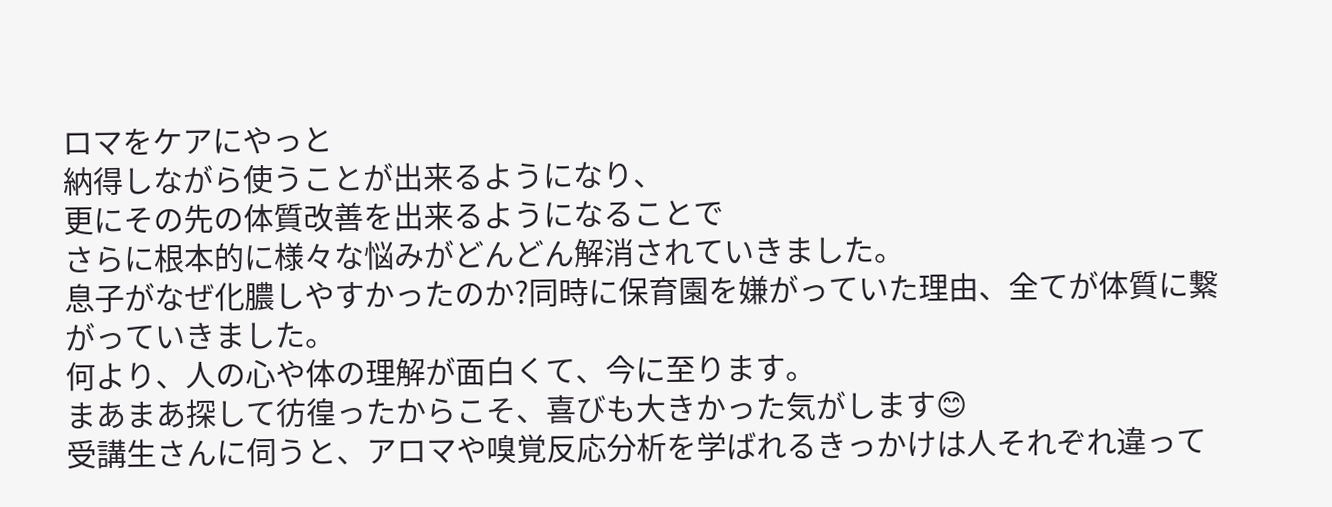ロマをケアにやっと
納得しながら使うことが出来るようになり、
更にその先の体質改善を出来るようになることで
さらに根本的に様々な悩みがどんどん解消されていきました。
息子がなぜ化膿しやすかったのか?同時に保育園を嫌がっていた理由、全てが体質に繋がっていきました。
何より、人の心や体の理解が面白くて、今に至ります。
まあまあ探して彷徨ったからこそ、喜びも大きかった気がします😊
受講生さんに伺うと、アロマや嗅覚反応分析を学ばれるきっかけは人それぞれ違って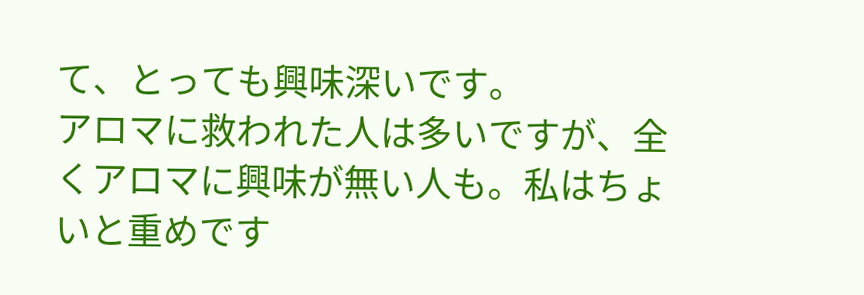て、とっても興味深いです。
アロマに救われた人は多いですが、全くアロマに興味が無い人も。私はちょいと重めです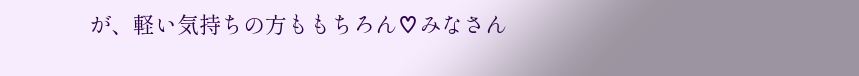が、軽い気持ちの方ももちろん♡みなさん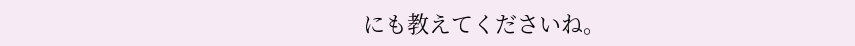にも教えてくださいね。